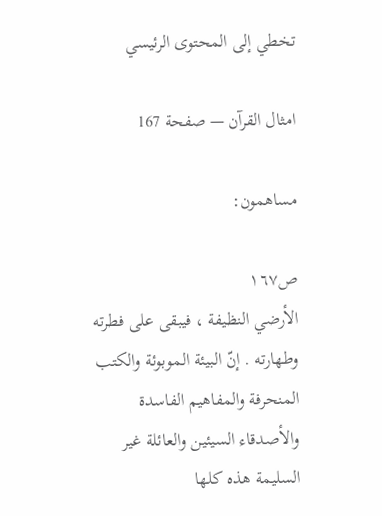تخطي إلى المحتوى الرئيسي

امثال القرآن — صفحة 167

مساهمون:

ص١٦٧
الأرضي النظيفة ، فيبقى على فطرته وطهارته . إنّ البيئة الموبوئة والكتب المنحرفة والمفاهيم الفاسدة والأصدقاء السيئين والعائلة غير السليمة هذه كلها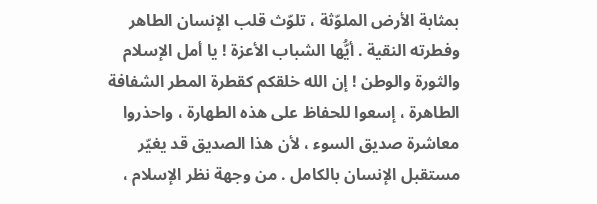بمثابة الأرض الملوّثة ، تلوّث قلب الإنسان الطاهر وفطرته النقية . أيُّها الشباب الأعزة ! يا أمل الإسلام والثورة والوطن ! إن الله خلقكم كقطرة المطر الشفافة الطاهرة ، إسعوا للحفاظ على هذه الطهارة ، واحذروا معاشرة صديق السوء ، لأن هذا الصديق قد يغيّر مستقبل الإنسان بالكامل . من وجهة نظر الإسلام ،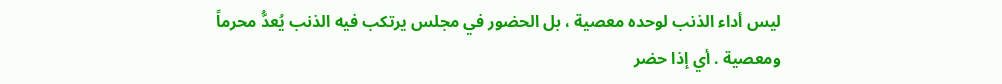ليس أداء الذنب لوحده معصية ، بل الحضور في مجلس يرتكب فيه الذنب يُعدُّ محرماً ومعصية . أي إذا حضر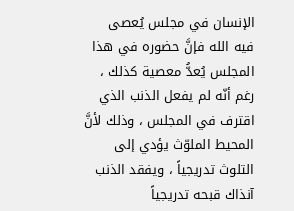الإنسان في مجلس يُعصى فيه الله فإنَّ حضوره في هذا المجلس يُعدُّ معصية كذلك ، رغم أنّه لم يفعل الذنب الذي اقترف في المجلس ، وذلك لأنَّ المحيط الملوّث يؤدي إلى التلوث تدريجياً ، ويفقد الذنب آنذاك قبحه تدريجياً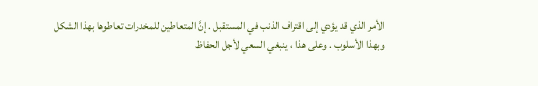الأمر الذي قد يؤدي إلى اقتراف الذنب في المستقبل . إنَّ المتعاطين للمخدرات تعاطوها بهذا الشكل وبهذا الأسلوب . وعلى هذا ، ينبغي السعي لأجل الحفاظ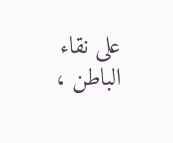على نقاء الباطن ،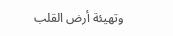وتهيئة أرض القلب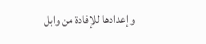وإعدادها للإفادة من وابل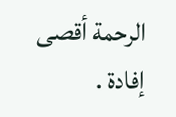الرحمة أقصى إفادة .